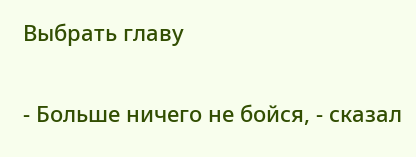Выбрать главу

- Больше ничего не бойся, - сказал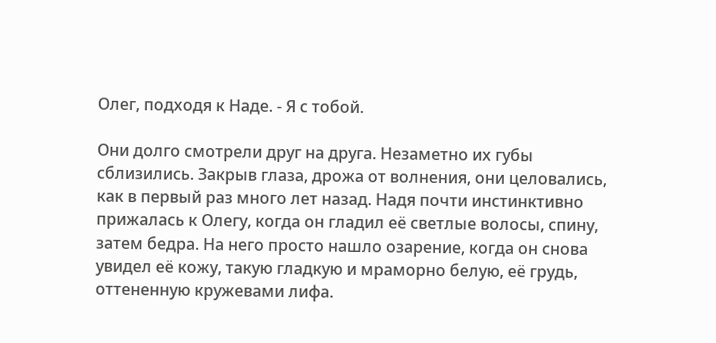Олег, подходя к Наде. - Я с тобой.

Они долго смотрели друг на друга. Незаметно их губы сблизились. Закрыв глаза, дрожа от волнения, они целовались, как в первый раз много лет назад. Надя почти инстинктивно прижалась к Олегу, когда он гладил её светлые волосы, спину, затем бедра. На него просто нашло озарение, когда он снова увидел её кожу, такую гладкую и мраморно белую, её грудь, оттененную кружевами лифа.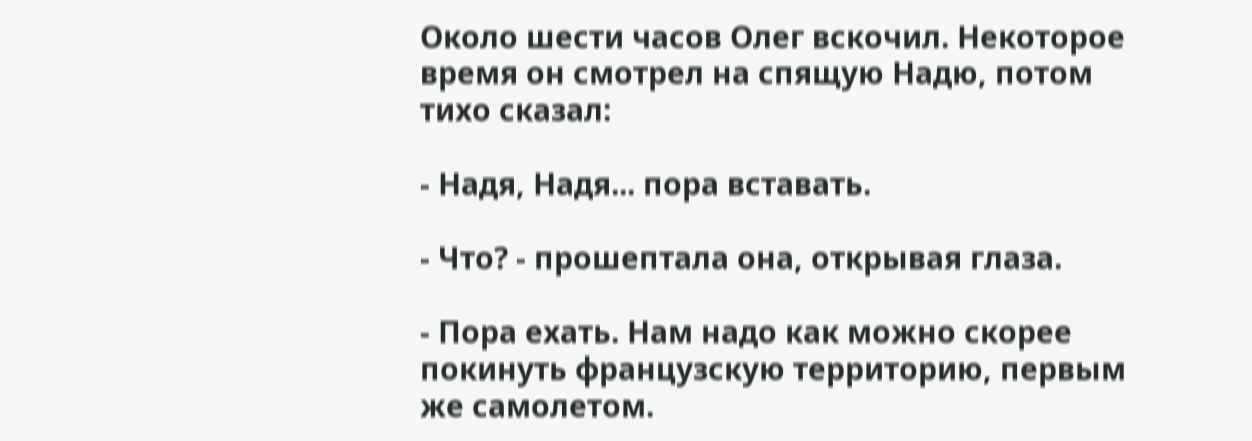Около шести часов Олег вскочил. Некоторое время он смотрел на спящую Надю, потом тихо сказал:

- Надя, Надя... пора вставать.

- Что? - прошептала она, открывая глаза.

- Пора ехать. Нам надо как можно скорее покинуть французскую территорию, первым же самолетом.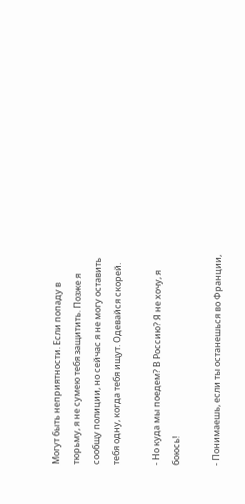Могут быть неприятности. Если попаду в тюрьму, я не сумею тебя защитить. Позже я сообщу полиции, но сейчас я не могу оставить тебя одну, когда тебя ищут. Одевайся скорей.

- Но куда мы поедем? В Россию? Я не хочу, я боюсь!

- Понимаешь, если ты останешься во Франции,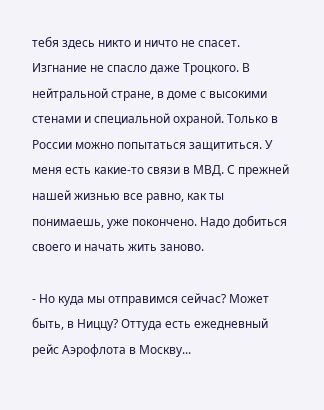тебя здесь никто и ничто не спасет. Изгнание не спасло даже Троцкого. В нейтральной стране, в доме с высокими стенами и специальной охраной. Только в России можно попытаться защититься. У меня есть какие-то связи в МВД. С прежней нашей жизнью все равно, как ты понимаешь, уже покончено. Надо добиться своего и начать жить заново.

- Но куда мы отправимся сейчас? Может быть, в Ниццу? Оттуда есть ежедневный рейс Аэрофлота в Москву...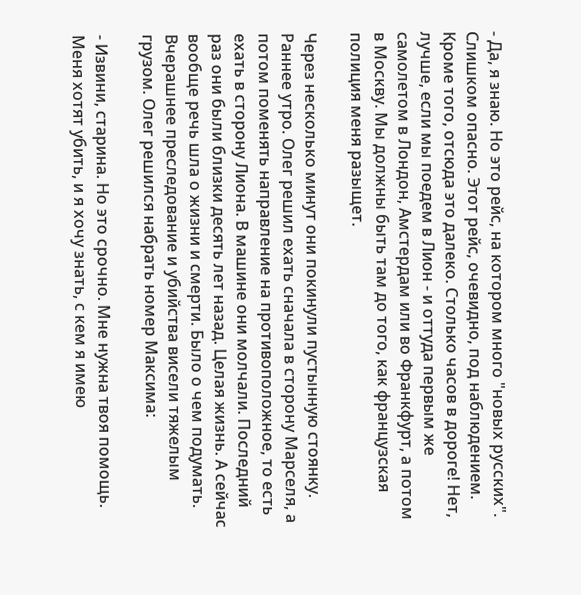- Да, я знаю. Но это рейс, на котором много "новых русских". Слишком опасно. Этот рейс, очевидно, под наблюдением. Кроме того, отсюда это далеко. Столько часов в дороге! Нет, лучше, если мы поедем в Лион - и оттуда первым же самолетом в Лондон, Амстердам или во Франкфурт, а потом в Москву. Мы должны быть там до того, как французская полиция меня разыщет.

Через несколько минут они покинули пустынную стоянку. Раннее утро. Олег решил ехать сначала в сторону Марселя, а потом поменять направление на противоположное, то есть ехать в сторону Лиона. В машине они молчали. Последний раз они были близки десять лет назад. Целая жизнь. А сейчас вообще речь шла о жизни и смерти. Было о чем подумать. Вчерашнее преследование и убийства висели тяжелым грузом. Олег решился набрать номер Максима:

- Извини, старина. Но это срочно. Мне нужна твоя помощь. Меня хотят убить, и я хочу знать, с кем я имею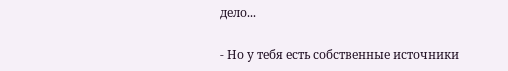дело...

- Но у тебя есть собственные источники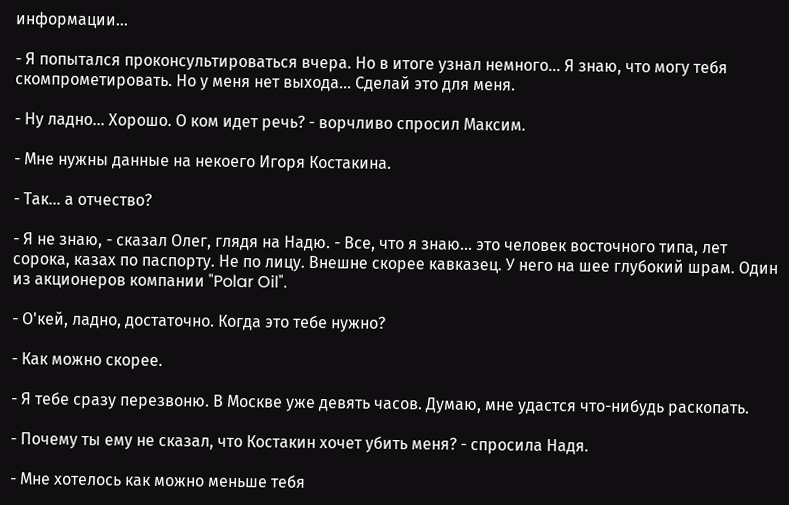информации...

- Я попытался проконсультироваться вчера. Но в итоге узнал немного... Я знаю, что могу тебя скомпрометировать. Но у меня нет выхода... Сделай это для меня.

- Ну ладно... Хорошо. О ком идет речь? - ворчливо спросил Максим.

- Мне нужны данные на некоего Игоря Костакина.

- Так... а отчество?

- Я не знаю, - сказал Олег, глядя на Надю. - Все, что я знаю... это человек восточного типа, лет сорока, казах по паспорту. Не по лицу. Внешне скорее кавказец. У него на шее глубокий шрам. Один из акционеров компании "Polar Oil".

- О'кей, ладно, достаточно. Когда это тебе нужно?

- Как можно скорее.

- Я тебе сразу перезвоню. В Москве уже девять часов. Думаю, мне удастся что-нибудь раскопать.

- Почему ты ему не сказал, что Костакин хочет убить меня? - спросила Надя.

- Мне хотелось как можно меньше тебя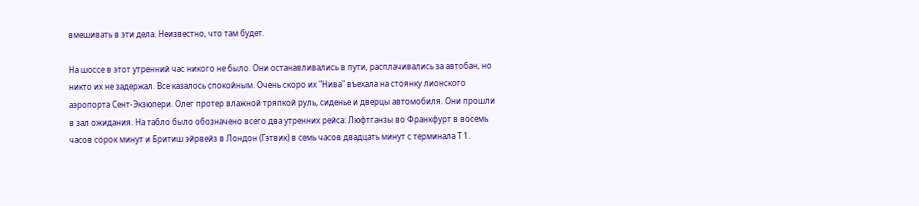вмешивать в эти дела. Неизвестно, что там будет.

На шоссе в этот утренний час никого не было. Они останавливались в пути, расплачивались за автобан, но никто их не задержал. Все казалось спокойным. Очень скоро их "Нива" въехала на стоянку лионского аэропорта Сент-Экзюпери. Олег протер влажной тряпкой руль, сиденье и дверцы автомобиля. Они прошли в зал ожидания. На табло было обозначено всего два утренних рейса: Люфтганзы во Франкфурт в восемь часов сорок минут и Бритиш эйрвейз в Лондон (Гэтвик) в семь часов двадцать минут с терминала Т 1.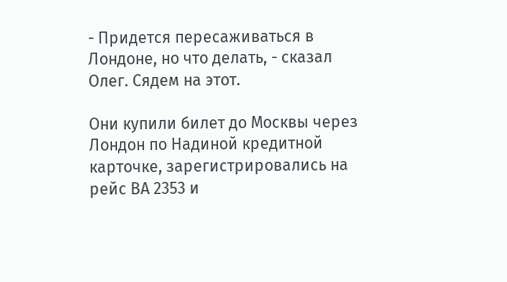- Придется пересаживаться в Лондоне, но что делать, - сказал Олег. Сядем на этот.

Они купили билет до Москвы через Лондон по Надиной кредитной карточке, зарегистрировались на рейс ВА 2353 и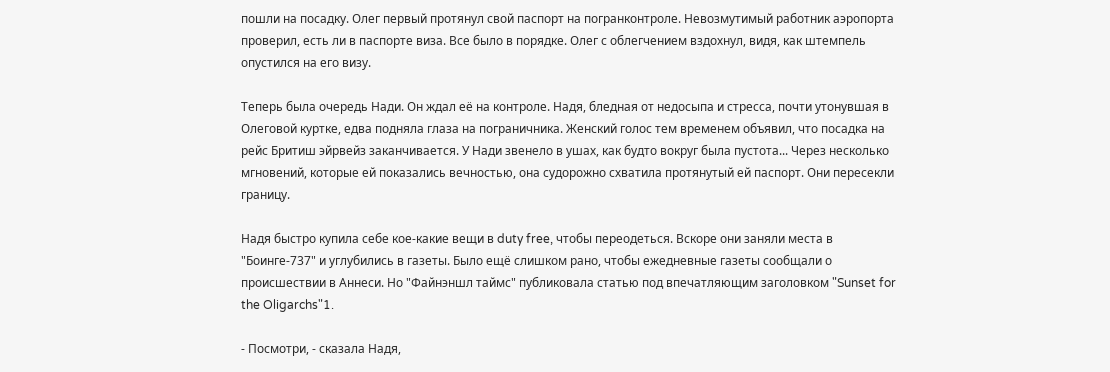пошли на посадку. Олег первый протянул свой паспорт на погранконтроле. Невозмутимый работник аэропорта проверил, есть ли в паспорте виза. Все было в порядке. Олег с облегчением вздохнул, видя, как штемпель опустился на его визу.

Теперь была очередь Нади. Он ждал её на контроле. Надя, бледная от недосыпа и стресса, почти утонувшая в Олеговой куртке, едва подняла глаза на пограничника. Женский голос тем временем объявил, что посадка на рейс Бритиш эйрвейз заканчивается. У Нади звенело в ушах, как будто вокруг была пустота... Через несколько мгновений, которые ей показались вечностью, она судорожно схватила протянутый ей паспорт. Они пересекли границу.

Надя быстро купила себе кое-какие вещи в duty free, чтобы переодеться. Вскоре они заняли места в "Боинге-737" и углубились в газеты. Было ещё слишком рано, чтобы ежедневные газеты сообщали о происшествии в Аннеси. Но "Файнэншл таймс" публиковала статью под впечатляющим заголовком "Sunset for the Oligarchs"1.

- Посмотри, - сказала Надя,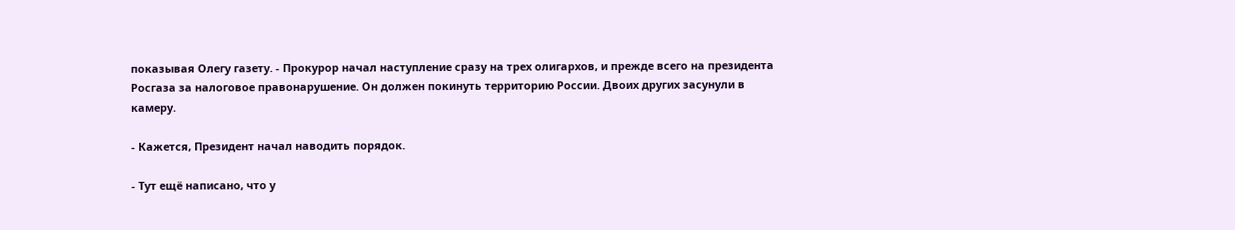показывая Олегу газету. - Прокурор начал наступление сразу на трех олигархов, и прежде всего на президента Росгаза за налоговое правонарушение. Он должен покинуть территорию России. Двоих других засунули в камеру.

- Кажется, Президент начал наводить порядок.

- Тут ещё написано, что у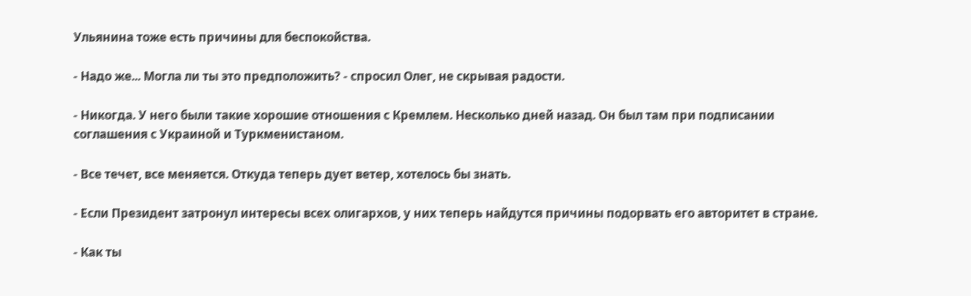Ульянина тоже есть причины для беспокойства.

- Надо же... Могла ли ты это предположить? - спросил Олег, не скрывая радости.

- Никогда. У него были такие хорошие отношения с Кремлем. Несколько дней назад. Он был там при подписании соглашения с Украиной и Туркменистаном.

- Все течет, все меняется. Откуда теперь дует ветер, хотелось бы знать.

- Если Президент затронул интересы всех олигархов, у них теперь найдутся причины подорвать его авторитет в стране.

- Как ты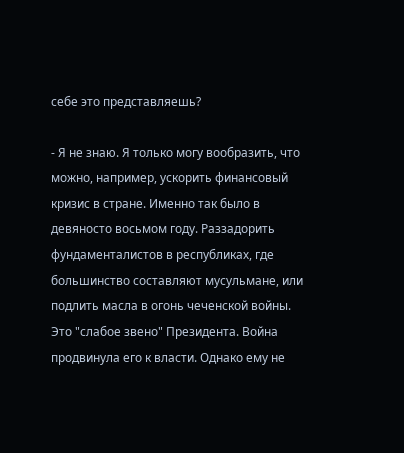себе это представляешь?

- Я не знаю. Я только могу вообразить, что можно, например, ускорить финансовый кризис в стране. Именно так было в девяносто восьмом году. Раззадорить фундаменталистов в республиках, где большинство составляют мусульмане, или подлить масла в огонь чеченской войны. Это "слабое звено" Президента. Война продвинула его к власти. Однако ему не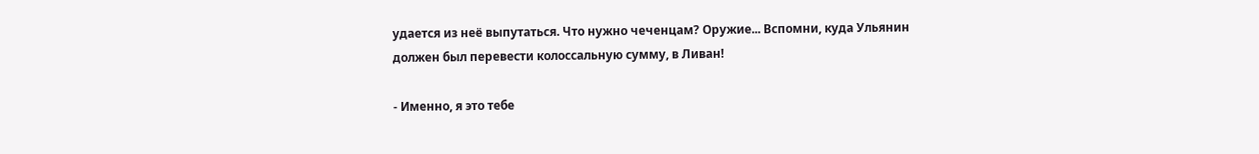удается из неё выпутаться. Что нужно чеченцам? Оружие... Вспомни, куда Ульянин должен был перевести колоссальную сумму, в Ливан!

- Именно, я это тебе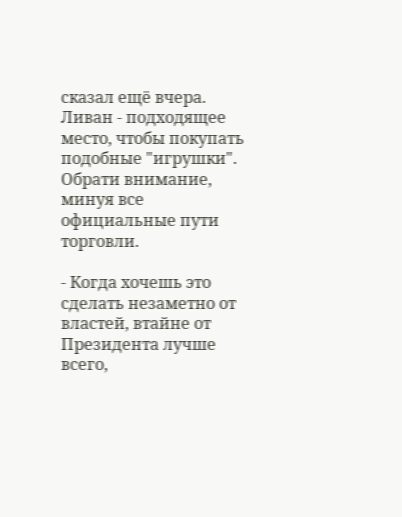сказал ещё вчера. Ливан - подходящее место, чтобы покупать подобные "игрушки". Обрати внимание, минуя все официальные пути торговли.

- Когда хочешь это сделать незаметно от властей, втайне от Президента лучше всего,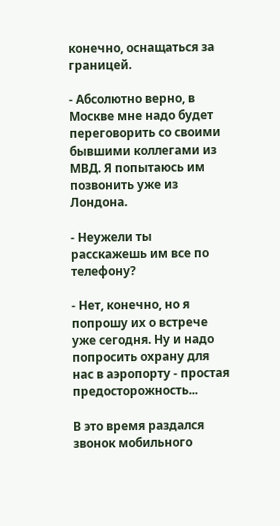конечно, оснащаться за границей.

- Абсолютно верно, в Москве мне надо будет переговорить со своими бывшими коллегами из МВД. Я попытаюсь им позвонить уже из Лондона.

- Неужели ты расскажешь им все по телефону?

- Нет, конечно, но я попрошу их о встрече уже сегодня. Ну и надо попросить охрану для нас в аэропорту - простая предосторожность...

В это время раздался звонок мобильного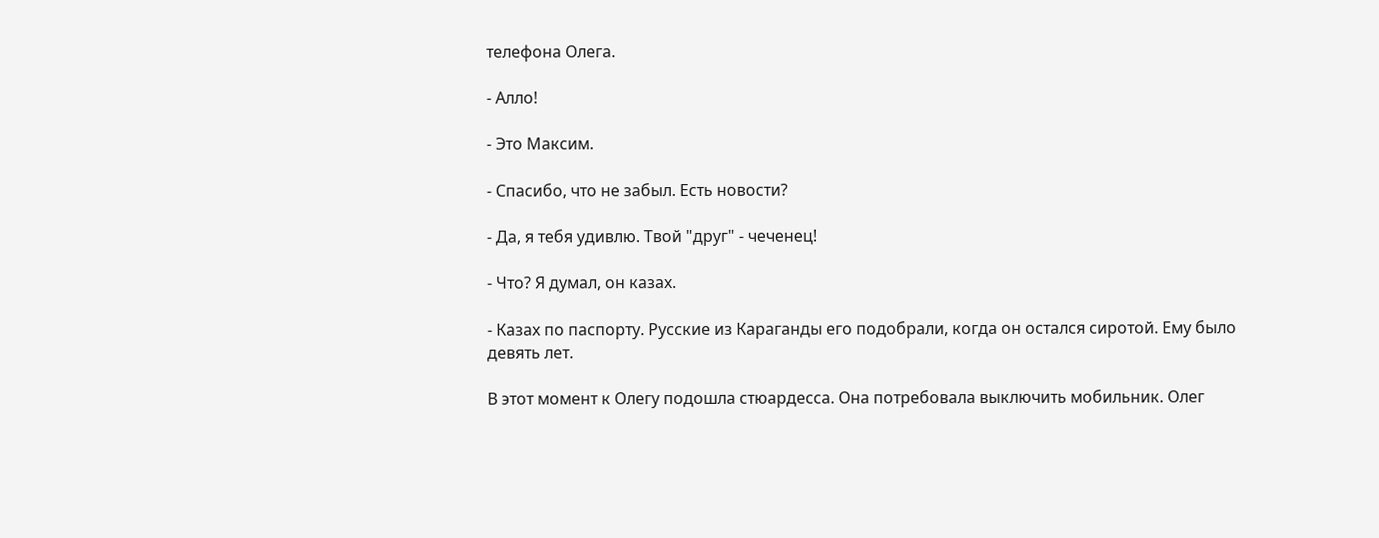телефона Олега.

- Алло!

- Это Максим.

- Спасибо, что не забыл. Есть новости?

- Да, я тебя удивлю. Твой "друг" - чеченец!

- Что? Я думал, он казах.

- Казах по паспорту. Русские из Караганды его подобрали, когда он остался сиротой. Ему было девять лет.

В этот момент к Олегу подошла стюардесса. Она потребовала выключить мобильник. Олег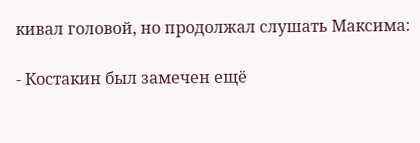кивал головой, но продолжал слушать Максима:

- Костакин был замечен ещё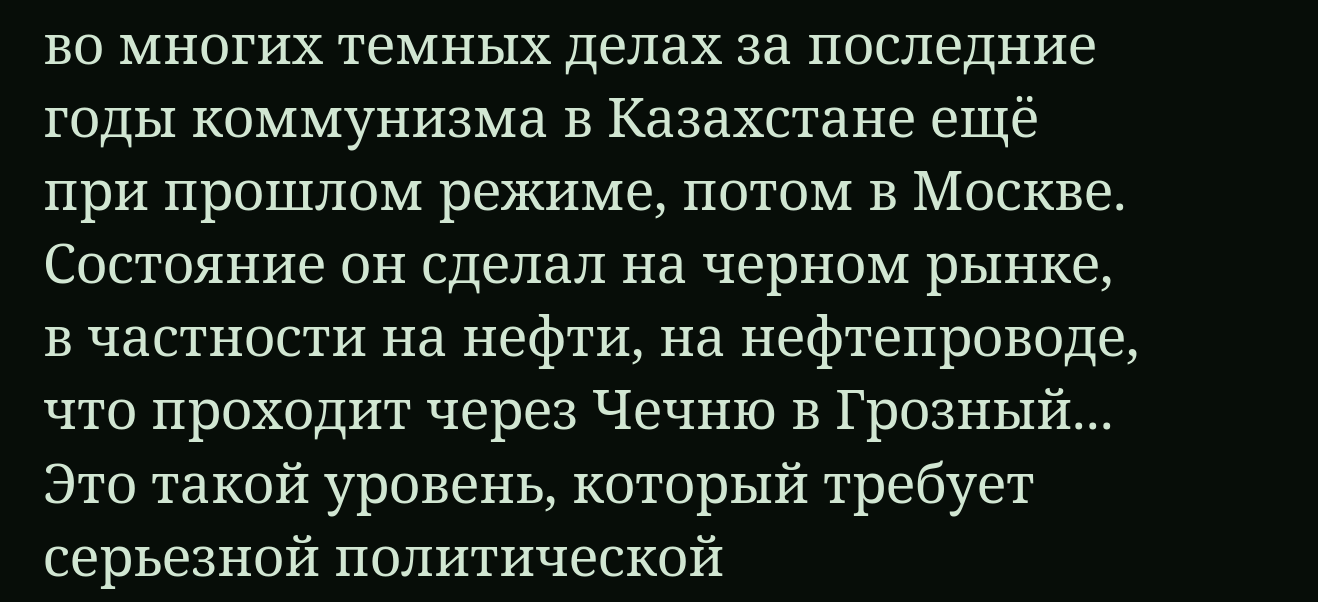во многих темных делах за последние годы коммунизма в Казахстане ещё при прошлом режиме, потом в Москве. Состояние он сделал на черном рынке, в частности на нефти, на нефтепроводе, что проходит через Чечню в Грозный... Это такой уровень, который требует серьезной политической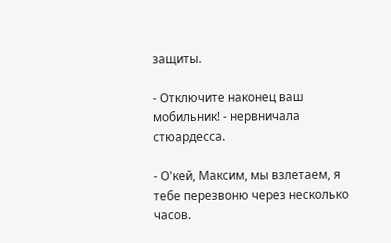защиты.

- Отключите наконец ваш мобильник! - нервничала стюардесса.

- О'кей, Максим, мы взлетаем, я тебе перезвоню через несколько часов.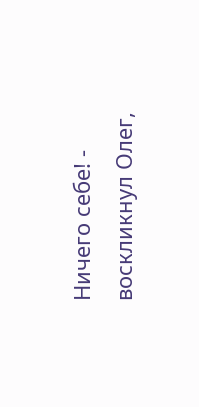Ничего себе! - воскликнул Олег,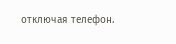отключая телефон.